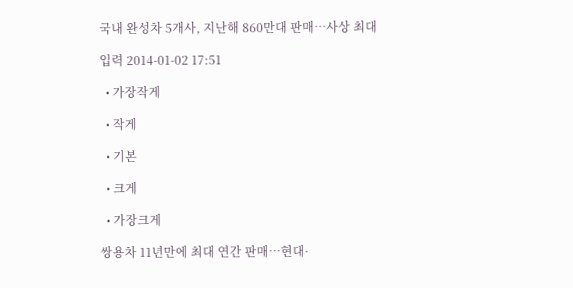국내 완성차 5개사, 지난해 860만대 판매…사상 최대

입력 2014-01-02 17:51

  • 가장작게

  • 작게

  • 기본

  • 크게

  • 가장크게

쌍용차 11년만에 최대 연간 판매…현대·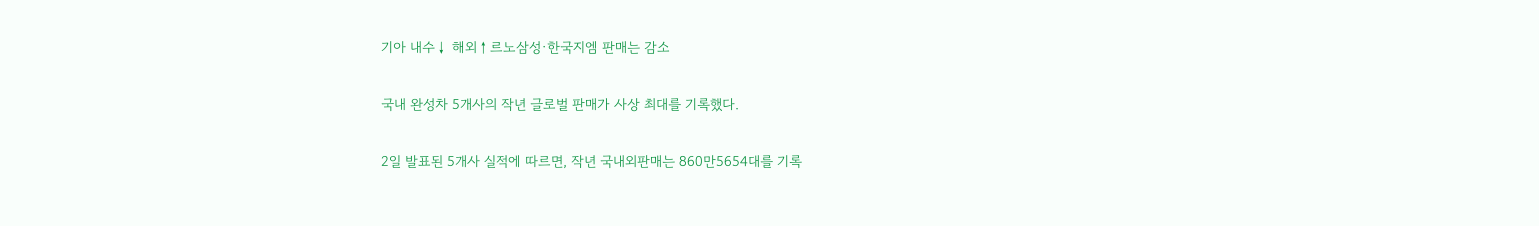기아 내수↓ 해외↑르노삼성·한국지엠 판매는 감소

국내 완성차 5개사의 작년 글로벌 판매가 사상 최대를 기록했다.

2일 발표된 5개사 실적에 따르면, 작년 국내외판매는 860만5654대를 기록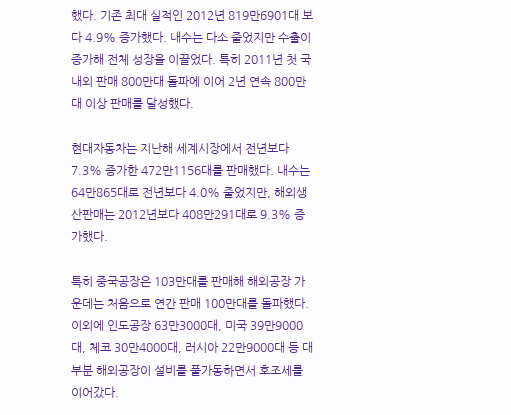했다. 기존 최대 실적인 2012년 819만6901대 보다 4.9% 증가했다. 내수는 다소 줄었지만 수출이 증가해 전체 성장을 이끌었다. 특히 2011년 첫 국내외 판매 800만대 돌파에 이어 2년 연속 800만대 이상 판매를 달성했다.

현대자동차는 지난해 세계시장에서 전년보다 7.3% 증가한 472만1156대를 판매했다. 내수는 64만865대로 전년보다 4.0% 줄었지만, 해외생산판매는 2012년보다 408만291대로 9.3% 증가했다.

특히 중국공장은 103만대를 판매해 해외공장 가운데는 처음으로 연간 판매 100만대를 돌파했다. 이외에 인도공장 63만3000대, 미국 39만9000대, 체코 30만4000대, 러시아 22만9000대 등 대부분 해외공장이 설비를 풀가동하면서 호조세를 이어갔다.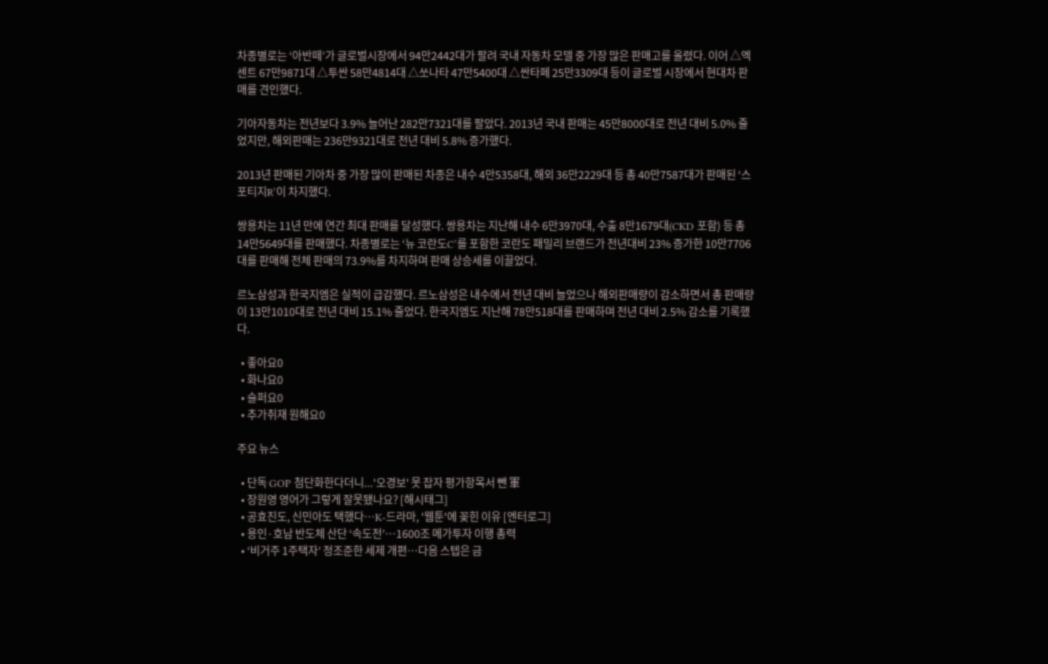차종별로는 ‘아반떼’가 글로벌시장에서 94만2442대가 팔려 국내 자동차 모델 중 가장 많은 판매고를 올렸다. 이어 △엑센트 67만9871대 △투싼 58만4814대 △쏘나타 47만5400대 △싼타페 25만3309대 등이 글로벌 시장에서 현대차 판매를 견인했다.

기아자동차는 전년보다 3.9% 늘어난 282만7321대를 팔았다. 2013년 국내 판매는 45만8000대로 전년 대비 5.0% 줄었지만, 해외판매는 236만9321대로 전년 대비 5.8% 증가했다.

2013년 판매된 기아차 중 가장 많이 판매된 차종은 내수 4만5358대, 해외 36만2229대 등 총 40만7587대가 판매된 ‘스포티지R’이 차지했다.

쌍용차는 11년 만에 연간 최대 판매를 달성했다. 쌍용차는 지난해 내수 6만3970대, 수출 8만1679대(CKD 포함) 등 총 14만5649대를 판매했다. 차종별로는 ‘뉴 코란도C’를 포함한 코란도 패밀리 브랜드가 전년대비 23% 증가한 10만7706대를 판매해 전체 판매의 73.9%를 차지하며 판매 상승세를 이끌었다.

르노삼성과 한국지엠은 실적이 급감했다. 르노삼성은 내수에서 전년 대비 늘었으나 해외판매량이 감소하면서 총 판매량이 13만1010대로 전년 대비 15.1% 줄었다. 한국지엠도 지난해 78만518대를 판매하며 전년 대비 2.5% 감소를 기록했다.

  • 좋아요0
  • 화나요0
  • 슬퍼요0
  • 추가취재 원해요0

주요 뉴스

  • 단독 GOP 첨단화한다더니...'오경보' 못 잡자 평가항목서 뺀 軍
  • 장원영 영어가 그렇게 잘못됐나요? [해시태그]
  • 공효진도, 신민아도 택했다⋯K-드라마, '웹툰'에 꽂힌 이유 [엔터로그]
  • 용인·호남 반도체 산단 ‘속도전’…1600조 메가투자 이행 총력
  • ‘비거주 1주택자’ 정조준한 세제 개편…다음 스텝은 금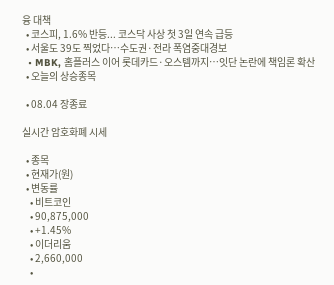융 대책
  • 코스피, 1.6% 반등... 코스닥 사상 첫 3일 연속 급등
  • 서울도 39도 찍었다…수도권·전라 폭염중대경보
  • MBK, 홈플러스 이어 롯데카드·오스템까지…잇단 논란에 책임론 확산
  • 오늘의 상승종목

  • 08.04 장종료

실시간 암호화폐 시세

  • 종목
  • 현재가(원)
  • 변동률
    • 비트코인
    • 90,875,000
    • +1.45%
    • 이더리움
    • 2,660,000
    •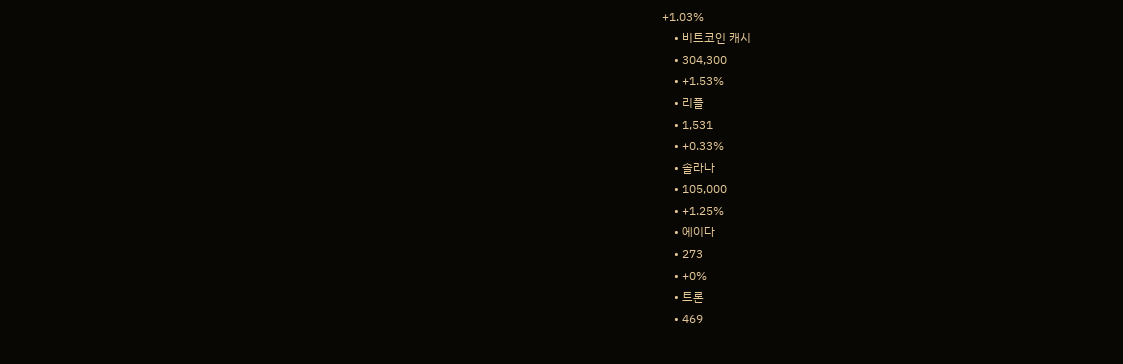+1.03%
    • 비트코인 캐시
    • 304,300
    • +1.53%
    • 리플
    • 1,531
    • +0.33%
    • 솔라나
    • 105,000
    • +1.25%
    • 에이다
    • 273
    • +0%
    • 트론
    • 469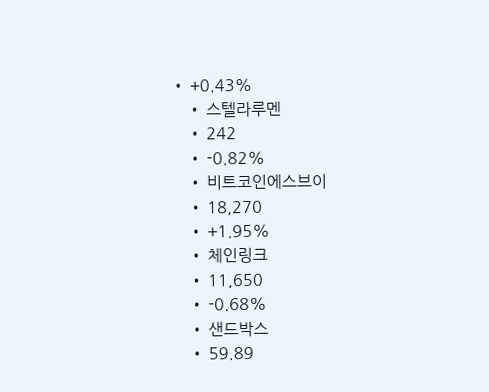• +0.43%
    • 스텔라루멘
    • 242
    • -0.82%
    • 비트코인에스브이
    • 18,270
    • +1.95%
    • 체인링크
    • 11,650
    • -0.68%
    • 샌드박스
    • 59.89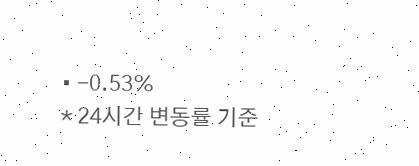• -0.53%
* 24시간 변동률 기준